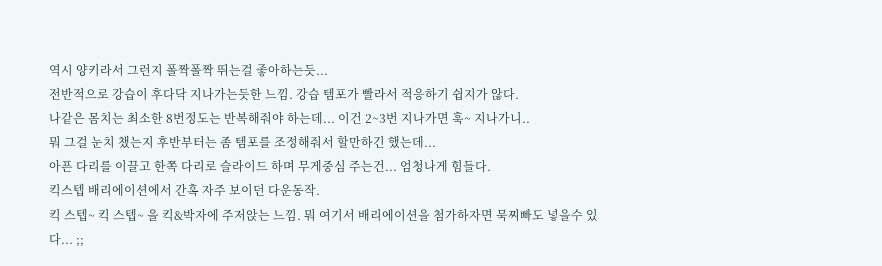역시 양키라서 그런지 폴짝폴짝 뛰는걸 좋아하는듯...
전반적으로 강습이 후다닥 지나가는듯한 느낌. 강습 템포가 빨라서 적응하기 쉽지가 않다.
나같은 몸치는 최소한 8번정도는 반복해줘야 하는데... 이건 2~3번 지나가면 훅~ 지나가니..
뭐 그걸 눈치 챘는지 후반부터는 좀 템포를 조정해줘서 할만하긴 했는데...
아픈 다리를 이끌고 한쪽 다리로 슬라이드 하며 무게중심 주는건... 엄청나게 힘들다.
킥스텝 배리에이션에서 간혹 자주 보이던 다운동작.
킥 스텝~ 킥 스텝~ 을 킥&박자에 주저앉는 느낌. 뭐 여기서 배리에이션을 첨가하자면 묵찌빠도 넣을수 있다... ;;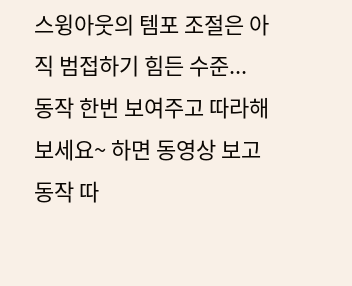스윙아웃의 템포 조절은 아직 범접하기 힘든 수준...
동작 한번 보여주고 따라해보세요~ 하면 동영상 보고 동작 따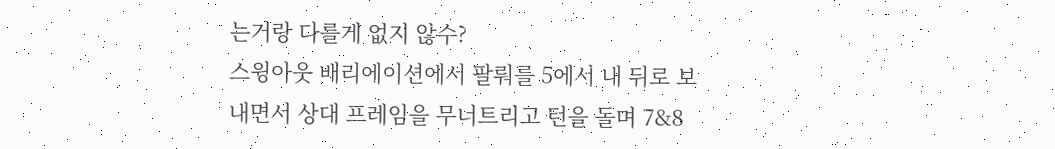는거랑 다를게 없지 않수?
스윙아웃 배리에이션에서 팔뤄를 5에서 내 뒤로 보내면서 상대 프레임을 무너트리고 턴을 돌며 7&8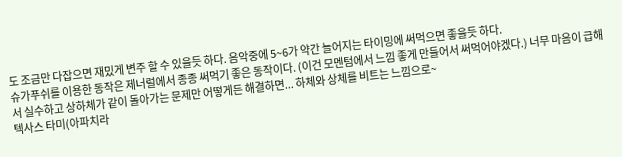도 조금만 다잡으면 재밌게 변주 할 수 있을듯 하다. 음악중에 5~6가 약간 늘어지는 타이밍에 써먹으면 좋을듯 하다.
슈가푸쉬를 이용한 동작은 제너럴에서 종종 써먹기 좋은 동작이다. (이건 모멘텀에서 느낌 좋게 만들어서 써먹어야겠다.) 너무 마음이 급해서 실수하고 상하체가 같이 돌아가는 문제만 어떻게든 해결하면... 하체와 상체를 비트는 느낌으로~
텍사스 타미(아파치라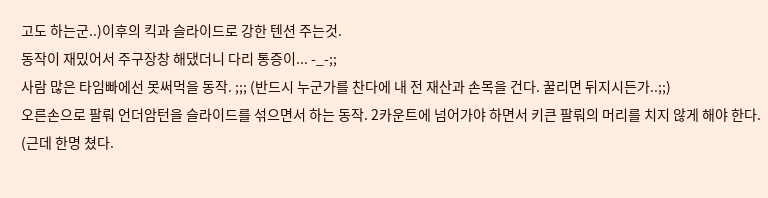고도 하는군..)이후의 킥과 슬라이드로 강한 텐션 주는것.
동작이 재밌어서 주구장창 해댔더니 다리 통증이... -_-;;
사람 많은 타임빠에선 못써먹을 동작. ;;; (반드시 누군가를 찬다에 내 전 재산과 손목을 건다. 꿀리면 뒤지시든가..;;)
오른손으로 팔뤄 언더암턴을 슬라이드를 섞으면서 하는 동작. 2카운트에 넘어가야 하면서 키큰 팔뤄의 머리를 치지 않게 해야 한다. (근데 한명 쳤다.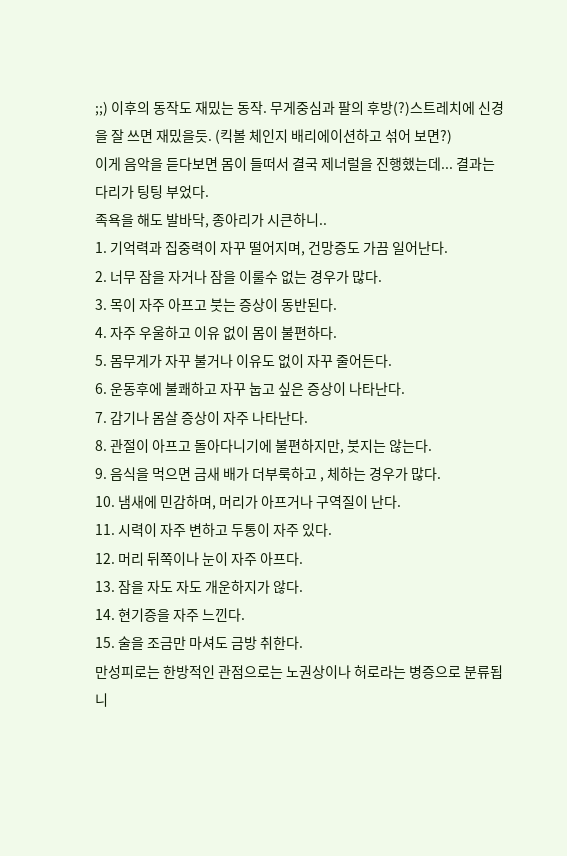;;) 이후의 동작도 재밌는 동작. 무게중심과 팔의 후방(?)스트레치에 신경을 잘 쓰면 재밌을듯. (킥볼 체인지 배리에이션하고 섞어 보면?)
이게 음악을 듣다보면 몸이 들떠서 결국 제너럴을 진행했는데... 결과는 다리가 팅팅 부었다.
족욕을 해도 발바닥, 종아리가 시큰하니..
1. 기억력과 집중력이 자꾸 떨어지며, 건망증도 가끔 일어난다.
2. 너무 잠을 자거나 잠을 이룰수 없는 경우가 많다.
3. 목이 자주 아프고 붓는 증상이 동반된다.
4. 자주 우울하고 이유 없이 몸이 불편하다.
5. 몸무게가 자꾸 불거나 이유도 없이 자꾸 줄어든다.
6. 운동후에 불쾌하고 자꾸 눕고 싶은 증상이 나타난다.
7. 감기나 몸살 증상이 자주 나타난다.
8. 관절이 아프고 돌아다니기에 불편하지만, 붓지는 않는다.
9. 음식을 먹으면 금새 배가 더부룩하고 , 체하는 경우가 많다.
10. 냄새에 민감하며, 머리가 아프거나 구역질이 난다.
11. 시력이 자주 변하고 두통이 자주 있다.
12. 머리 뒤쪽이나 눈이 자주 아프다.
13. 잠을 자도 자도 개운하지가 않다.
14. 현기증을 자주 느낀다.
15. 술을 조금만 마셔도 금방 취한다.
만성피로는 한방적인 관점으로는 노권상이나 허로라는 병증으로 분류됩니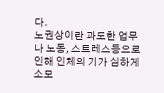다.
노권상이란 과도한 업무나 노동, 스트레스등으로 인해 인체의 기가 심하게 소모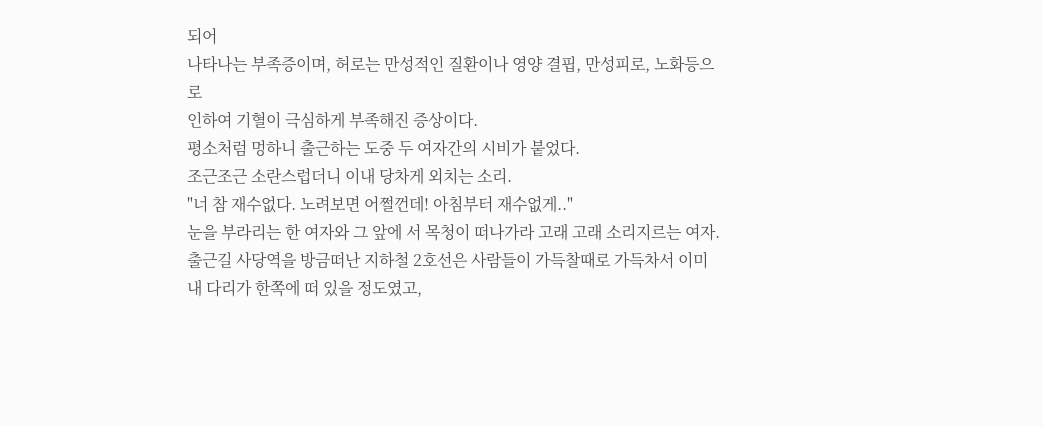되어
나타나는 부족증이며, 허로는 만성적인 질환이나 영양 결핍, 만성피로, 노화등으로
인하여 기혈이 극심하게 부족해진 증상이다.
평소처럼 멍하니 출근하는 도중 두 여자간의 시비가 붙었다.
조근조근 소란스럽더니 이내 당차게 외치는 소리.
"너 참 재수없다. 노려보면 어쩔껀데! 아침부터 재수없게.."
눈을 부라리는 한 여자와 그 앞에 서 목청이 떠나가라 고래 고래 소리지르는 여자.
출근길 사당역을 방금떠난 지하철 2호선은 사람들이 가득찰때로 가득차서 이미 내 다리가 한쪽에 떠 있을 정도였고,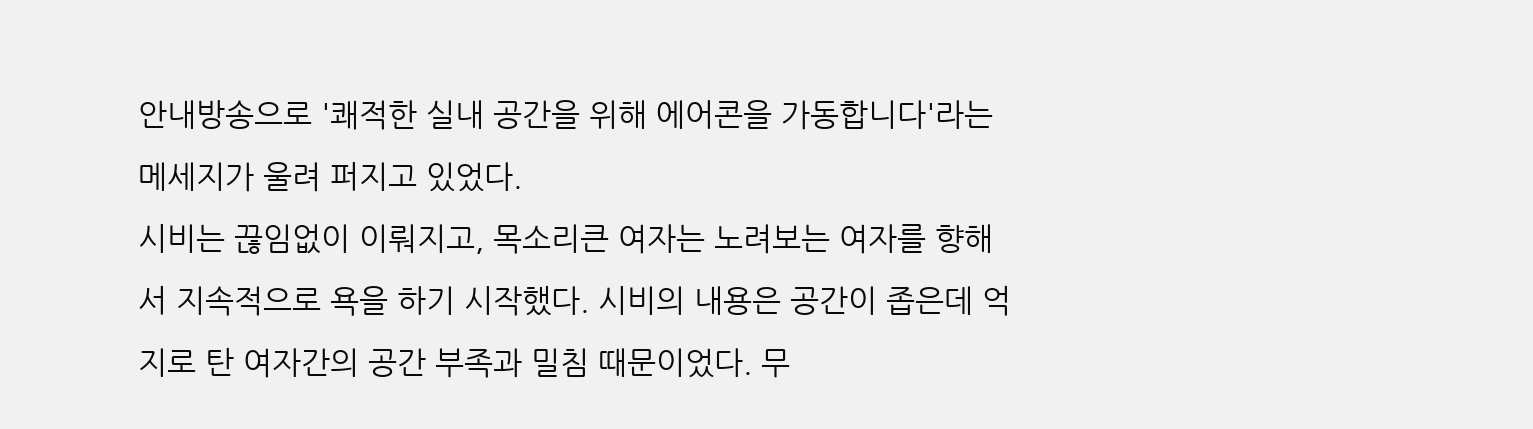안내방송으로 '쾌적한 실내 공간을 위해 에어콘을 가동합니다'라는 메세지가 울려 퍼지고 있었다.
시비는 끊임없이 이뤄지고, 목소리큰 여자는 노려보는 여자를 향해서 지속적으로 욕을 하기 시작했다. 시비의 내용은 공간이 좁은데 억지로 탄 여자간의 공간 부족과 밀침 때문이었다. 무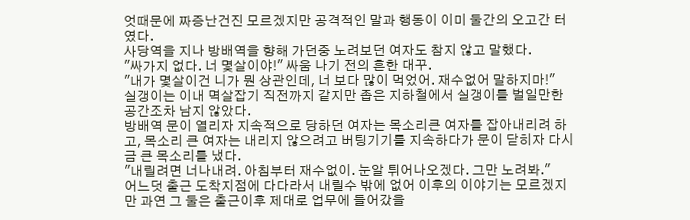엇때문에 짜증난건진 모르겠지만 공격적인 말과 행동이 이미 둘간의 오고간 터였다.
사당역을 지나 방배역을 향해 가던중 노려보던 여자도 참지 않고 말했다.
"싸가지 없다. 너 몇살이야!" 싸움 나기 전의 흔한 대꾸.
"내가 몇살이건 니가 뭔 상관인데, 너 보다 많이 먹었어. 재수없어 말하지마!"
실갱이는 이내 멱살잡기 직전까지 같지만 좁은 지하철에서 실갱이를 벌일만한 공간조차 남지 않았다.
방배역 문이 열리자 지속적으로 당하던 여자는 목소리큰 여자를 잡아내리려 하고, 목소리 큰 여자는 내리지 않으려고 버팅기기를 지속하다가 문이 닫히자 다시금 큰 목소리를 냈다.
"내릴려면 너나내려. 아침부터 재수없이. 눈알 튀어나오겠다. 그만 노려봐."
어느덧 출근 도착지점에 다다라서 내릴수 밖에 없어 이후의 이야기는 모르겠지만 과연 그 둘은 출근이후 제대로 업무에 들어갔을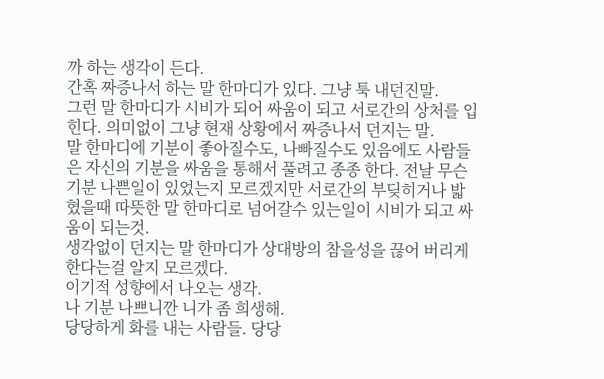까 하는 생각이 든다.
간혹 짜증나서 하는 말 한마디가 있다. 그냥 툭 내던진말.
그런 말 한마디가 시비가 되어 싸움이 되고 서로간의 상처를 입힌다. 의미없이 그냥 현재 상황에서 짜증나서 던지는 말.
말 한마디에 기분이 좋아질수도, 나빠질수도 있음에도 사람들은 자신의 기분을 싸움을 통해서 풀려고 종종 한다. 전날 무슨 기분 나쁜일이 있었는지 모르겠지만 서로간의 부딪히거나 밟혔을때 따뜻한 말 한마디로 넘어갈수 있는일이 시비가 되고 싸움이 되는것.
생각없이 던지는 말 한마디가 상대방의 참을성을 끊어 버리게 한다는걸 알지 모르겠다.
이기적 성향에서 나오는 생각.
나 기분 나쁘니깐 니가 좀 희생해.
당당하게 화를 내는 사람들. 당당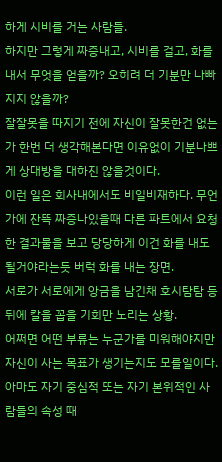하게 시비를 거는 사람들.
하지만 그렇게 짜증내고, 시비를 걸고, 화를 내서 무엇을 얻을까? 오히려 더 기분만 나빠지지 않을까?
잘잘못을 따지기 전에 자신이 잘못한건 없는가 한번 더 생각해본다면 이유없이 기분나쁘게 상대방을 대하진 않을것이다.
이런 일은 회사내에서도 비일비재하다. 무언가에 잔뜩 짜증나있을때 다른 파트에서 요청한 결과물을 보고 당당하게 이건 화를 내도 될거야라는듯 버럭 화를 내는 장면.
서로가 서로에게 앙금을 남긴채 호시탐탐 등뒤에 칼을 꼽을 기회만 노리는 상황.
어쩌면 어떤 부류는 누군가를 미워해야지만 자신이 사는 목표가 생기는지도 모를일이다.
아마도 자기 중심적 또는 자기 본위적인 사람들의 속성 때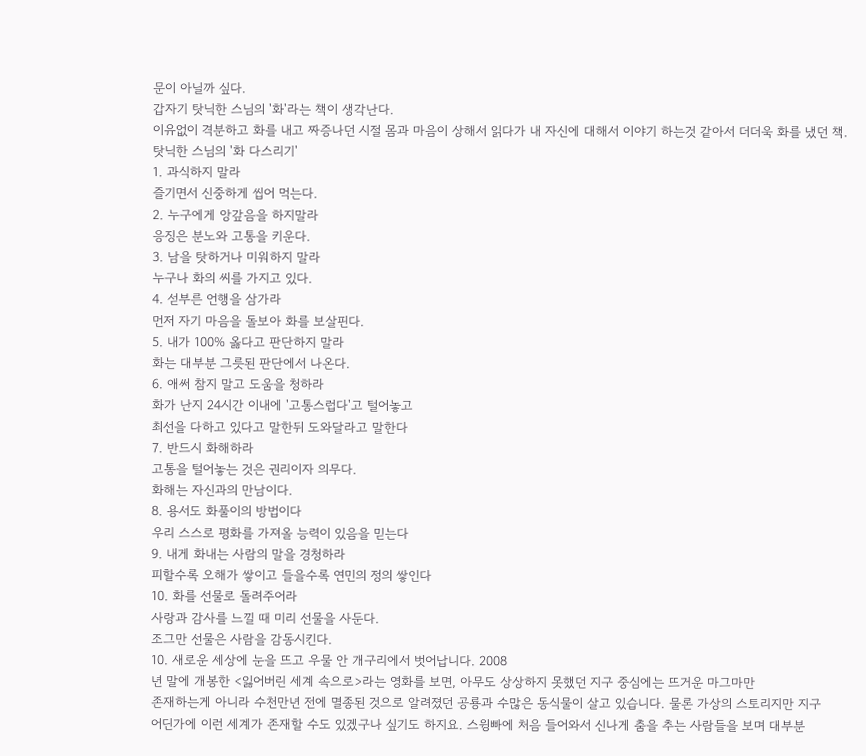문이 아닐까 싶다.
갑자기 탓닉한 스님의 '화'라는 책이 생각난다.
이유없이 격분하고 화를 내고 짜증나던 시절 몸과 마음이 상해서 읽다가 내 자신에 대해서 이야기 하는것 같아서 더더욱 화를 냈던 책.
탓닉한 스님의 '화 다스리기'
1. 과식하지 말라
즐기면서 신중하게 씹어 먹는다.
2. 누구에게 앙갚음을 하지말라
응징은 분노와 고통을 키운다.
3. 남을 탓하거나 미워하지 말라
누구나 화의 씨를 가지고 있다.
4. 섣부른 언행을 삼가라
먼저 자기 마음을 돌보아 화를 보살핀다.
5. 내가 100% 옳다고 판단하지 말라
화는 대부분 그릇된 판단에서 나온다.
6. 애써 참지 말고 도움을 청하라
화가 난지 24시간 이내에 '고통스럽다'고 털어놓고
최선을 다하고 있다고 말한뒤 도와달라고 말한다
7. 반드시 화해하라
고통을 털어놓는 것은 권리이자 의무다.
화해는 자신과의 만남이다.
8. 용서도 화풀이의 방법이다
우리 스스로 평화를 가져올 능력이 있음을 믿는다
9. 내게 화내는 사람의 말을 경청하라
피할수록 오해가 쌓이고 들을수록 연민의 정의 쌓인다
10. 화를 선물로 돌려주어라
사랑과 감사를 느낄 때 미리 선물을 사둔다.
조그만 선물은 사람을 감동시킨다.
10. 새로운 세상에 눈을 뜨고 우물 안 개구리에서 벗어납니다. 2008
년 말에 개봉한 <잃어버린 세계 속으로>라는 영화를 보면, 아무도 상상하지 못했던 지구 중심에는 뜨거운 마그마만
존재하는게 아니라 수천만년 전에 멸종된 것으로 알려졌던 공룡과 수많은 동식물이 살고 있습니다. 물론 가상의 스토리지만 지구
어딘가에 이런 세계가 존재할 수도 있겠구나 싶기도 하지요. 스윙빠에 처음 들어와서 신나게 춤을 추는 사람들을 보며 대부분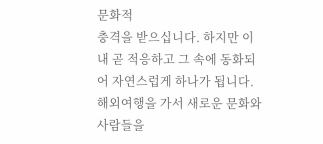문화적
충격을 받으십니다. 하지만 이내 곧 적응하고 그 속에 동화되어 자연스럽게 하나가 됩니다. 해외여행을 가서 새로운 문화와 사람들을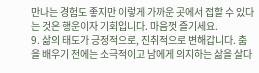만나는 경험도 좋지만 이렇게 가까운 곳에서 접할 수 있다는 것은 행운이자 기회입니다. 마음껏 즐기세요.
9. 삶의 태도가 긍정적으로, 진취적으로 변해갑니다. 춤
을 배우기 전에는 소극적이고 남에게 의지하는 삶을 살다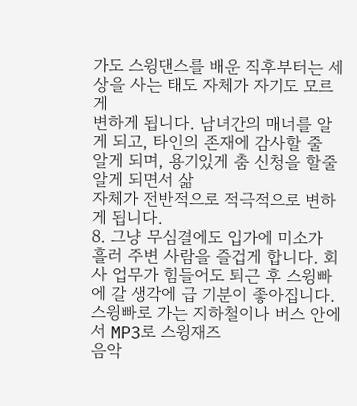가도 스윙댄스를 배운 직후부터는 세상을 사는 태도 자체가 자기도 모르게
변하게 됩니다. 남녀간의 매너를 알게 되고, 타인의 존재에 감사할 줄 알게 되며, 용기있게 춤 신청을 할줄 알게 되면서 삶
자체가 전반적으로 적극적으로 변하게 됩니다.
8. 그냥 무심결에도 입가에 미소가 흘러 주변 사람을 즐겁게 합니다. 회
사 업무가 힘들어도 퇴근 후 스윙빠에 갈 생각에 급 기분이 좋아집니다. 스윙빠로 가는 지하철이나 버스 안에서 MP3로 스윙재즈
음악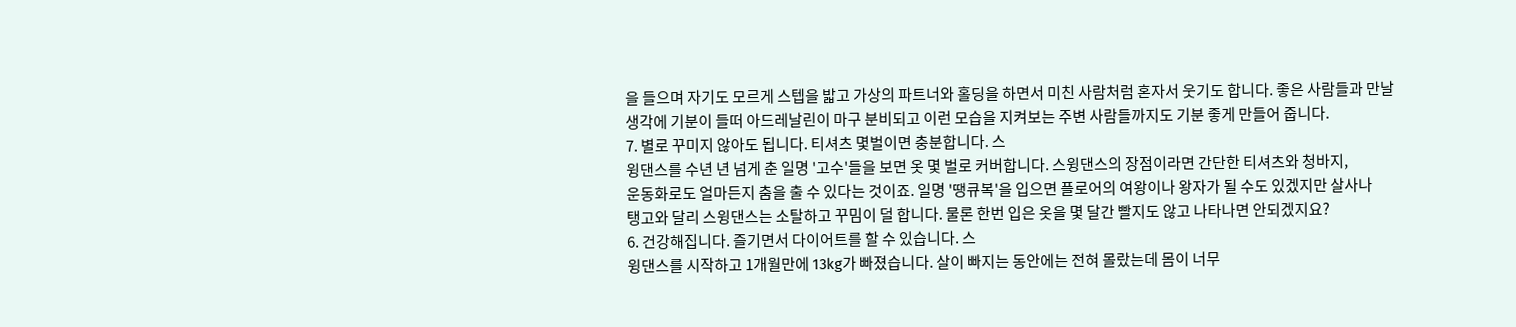을 들으며 자기도 모르게 스텝을 밟고 가상의 파트너와 홀딩을 하면서 미친 사람처럼 혼자서 웃기도 합니다. 좋은 사람들과 만날
생각에 기분이 들떠 아드레날린이 마구 분비되고 이런 모습을 지켜보는 주변 사람들까지도 기분 좋게 만들어 줍니다.
7. 별로 꾸미지 않아도 됩니다. 티셔츠 몇벌이면 충분합니다. 스
윙댄스를 수년 년 넘게 춘 일명 '고수'들을 보면 옷 몇 벌로 커버합니다. 스윙댄스의 장점이라면 간단한 티셔츠와 청바지,
운동화로도 얼마든지 춤을 출 수 있다는 것이죠. 일명 '땡큐복'을 입으면 플로어의 여왕이나 왕자가 될 수도 있겠지만 살사나
탱고와 달리 스윙댄스는 소탈하고 꾸밈이 덜 합니다. 물론 한번 입은 옷을 몇 달간 빨지도 않고 나타나면 안되겠지요?
6. 건강해집니다. 즐기면서 다이어트를 할 수 있습니다. 스
윙댄스를 시작하고 1개월만에 13kg가 빠졌습니다. 살이 빠지는 동안에는 전혀 몰랐는데 몸이 너무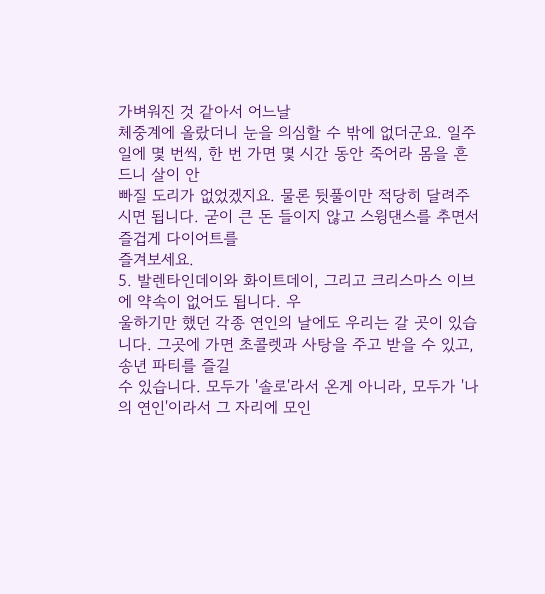가벼워진 것 같아서 어느날
체중계에 올랐더니 눈을 의심할 수 밖에 없더군요. 일주일에 몇 번씩, 한 번 가면 몇 시간 동안 죽어라 몸을 흔드니 살이 안
빠질 도리가 없었겠지요. 물론 뒷풀이만 적당히 달려주시면 됩니다. 굳이 큰 돈 들이지 않고 스윙댄스를 추면서 즐겁게 다이어트를
즐겨보세요.
5. 발렌타인데이와 화이트데이, 그리고 크리스마스 이브에 약속이 없어도 됩니다. 우
울하기만 했던 각종 연인의 날에도 우리는 갈 곳이 있습니다. 그곳에 가면 초콜렛과 사탕을 주고 받을 수 있고, 송년 파티를 즐길
수 있습니다. 모두가 '솔로'라서 온게 아니라, 모두가 '나의 연인'이라서 그 자리에 모인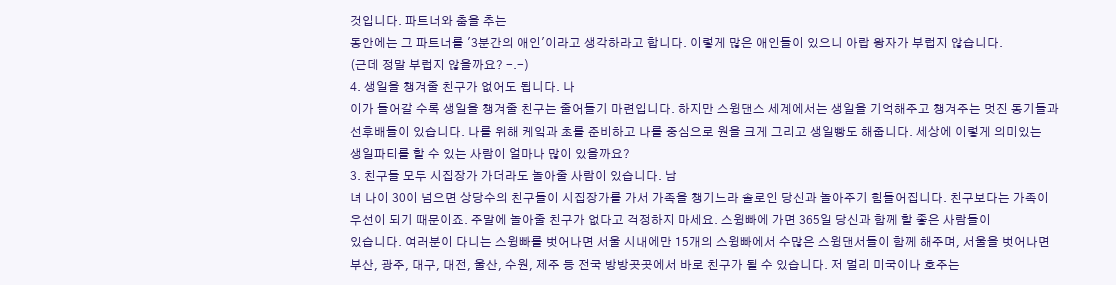것입니다. 파트너와 춤을 추는
동안에는 그 파트너를 '3분간의 애인'이라고 생각하라고 합니다. 이렇게 많은 애인들이 있으니 아랍 왕자가 부럽지 않습니다.
(근데 정말 부럽지 않을까요? -.-)
4. 생일을 챙겨줄 친구가 없어도 됩니다. 나
이가 들어갈 수록 생일을 챙겨줄 친구는 줄어들기 마련입니다. 하지만 스윙댄스 세계에서는 생일을 기억해주고 챙겨주는 멋진 동기들과
선후배들이 있습니다. 나를 위해 케잌과 초를 준비하고 나를 중심으로 원을 크게 그리고 생일빵도 해줍니다. 세상에 이렇게 의미있는
생일파티를 할 수 있는 사람이 얼마나 많이 있을까요?
3. 친구들 모두 시집장가 가더라도 놀아줄 사람이 있습니다. 남
녀 나이 30이 넘으면 상당수의 친구들이 시집장가를 가서 가족을 챙기느라 솔로인 당신과 놀아주기 힘들어집니다. 친구보다는 가족이
우선이 되기 때문이죠. 주말에 놀아줄 친구가 없다고 걱정하지 마세요. 스윙빠에 가면 365일 당신과 함께 할 좋은 사람들이
있습니다. 여러분이 다니는 스윙빠를 벗어나면 서울 시내에만 15개의 스윙빠에서 수많은 스윙댄서들이 함께 해주며, 서울을 벗어나면
부산, 광주, 대구, 대전, 울산, 수원, 제주 등 전국 방방곳곳에서 바로 친구가 될 수 있습니다. 저 멀리 미국이나 호주는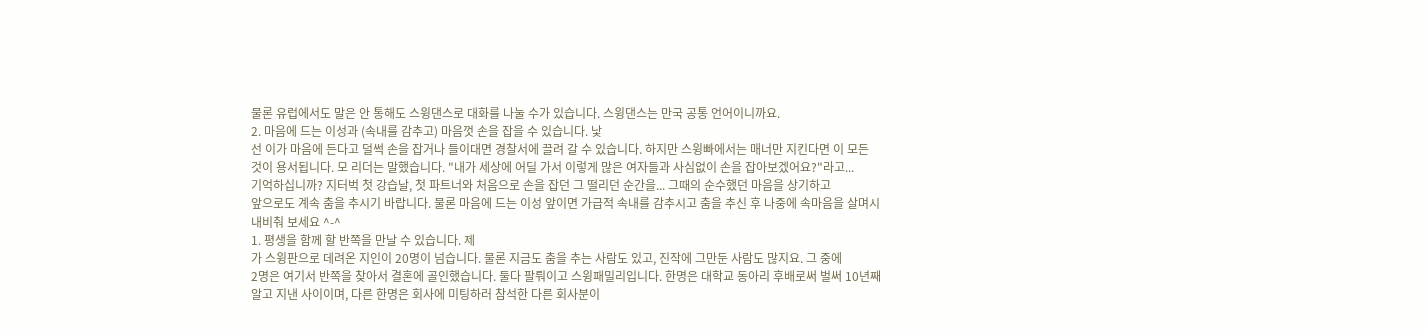물론 유럽에서도 말은 안 통해도 스윙댄스로 대화를 나눌 수가 있습니다. 스윙댄스는 만국 공통 언어이니까요.
2. 마음에 드는 이성과 (속내를 감추고) 마음껏 손을 잡을 수 있습니다. 낯
선 이가 마음에 든다고 덜썩 손을 잡거나 들이대면 경찰서에 끌려 갈 수 있습니다. 하지만 스윙빠에서는 매너만 지킨다면 이 모든
것이 용서됩니다. 모 리더는 말했습니다. "내가 세상에 어딜 가서 이렇게 많은 여자들과 사심없이 손을 잡아보겠어요?"라고...
기억하십니까? 지터벅 첫 강습날, 첫 파트너와 처음으로 손을 잡던 그 떨리던 순간을... 그때의 순수했던 마음을 상기하고
앞으로도 계속 춤을 추시기 바랍니다. 물론 마음에 드는 이성 앞이면 가급적 속내를 감추시고 춤을 추신 후 나중에 속마음을 살며시
내비춰 보세요 ^-^
1. 평생을 함께 할 반쪽을 만날 수 있습니다. 제
가 스윙판으로 데려온 지인이 20명이 넘습니다. 물론 지금도 춤을 추는 사람도 있고, 진작에 그만둔 사람도 많지요. 그 중에
2명은 여기서 반쪽을 찾아서 결혼에 골인했습니다. 둘다 팔뤄이고 스윙패밀리입니다. 한명은 대학교 동아리 후배로써 벌써 10년째
알고 지낸 사이이며, 다른 한명은 회사에 미팅하러 참석한 다른 회사분이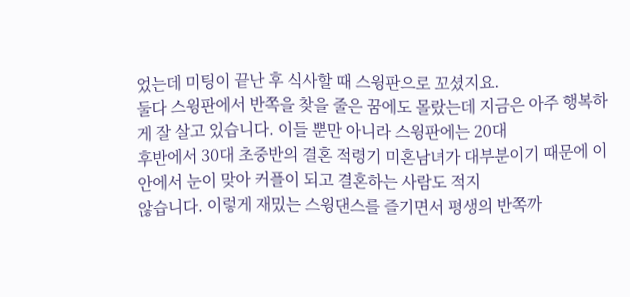었는데 미팅이 끝난 후 식사할 때 스윙판으로 꼬셨지요.
둘다 스윙판에서 반쪽을 찾을 줄은 꿈에도 몰랐는데 지금은 아주 행복하게 잘 살고 있습니다. 이들 뿐만 아니라 스윙판에는 20대
후반에서 30대 초중반의 결혼 적령기 미혼남녀가 대부분이기 때문에 이 안에서 눈이 맞아 커플이 되고 결혼하는 사람도 적지
않습니다. 이렇게 재밌는 스윙댄스를 즐기면서 평생의 반쪽까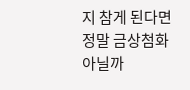지 참게 된다면 정말 금상첨화 아닐까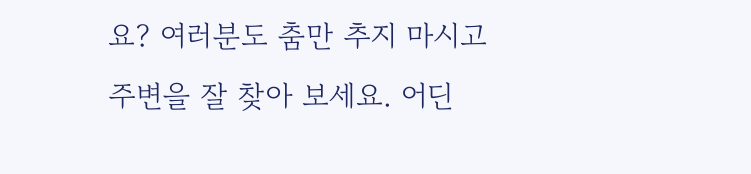요? 여러분도 춤만 추지 마시고
주변을 잘 찾아 보세요. 어딘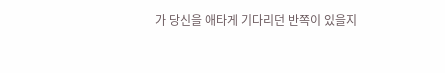가 당신을 애타게 기다리던 반쪽이 있을지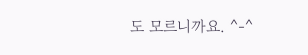도 모르니까요. ^-^